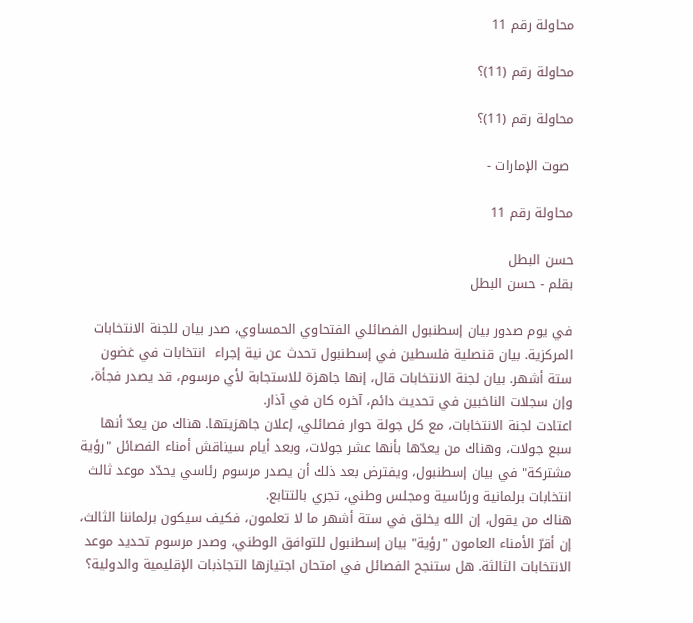محاولة رقم 11

محاولة رقم (11)؟

محاولة رقم (11)؟

 صوت الإمارات -

محاولة رقم 11

حسن البطل
بقلم - حسن البطل

في يوم صدور بيان إسطنبول الفصائلي الفتحاوي الحمساوي، صدر بيان للجنة الانتخابات المركزية. بيان قنصلية فلسطين في إسطنبول تحدث عن نية إجراء  انتخابات في غضون ستة أشهر. بيان لجنة الانتخابات قال، إنها جاهزة للاستجابة لأي مرسوم، قد يصدر فجأة، وإن سجلات الناخبين في تحديث دائم، آخره كان في آذار.
اعتادت لجنة الانتخابات، مع كل جولة حوار فصائلي، إعلان جاهزيتها. هناك من يعدّ أنها سبع جولات، وهناك من يعدّها بأنها عشر جولات، وبعد أيام سيناقش أمناء الفصائل "رؤية مشتركة" في بيان إسطنبول، ويفترض بعد ذلك أن يصدر مرسوم رئاسي يحدّد موعد ثالث انتخابات برلمانية ورئاسية ومجلس وطني، تجري بالتتابع.
هناك من يقول، إن الله يخلق في ستة أشهر ما لا تعلمون، فكيف سيكون برلماننا الثالث، إن أقرّ الأمناء العامون "رؤية" بيان إسطنبول للتوافق الوطني، وصدر مرسوم تحديد موعد الانتخابات الثالثة. هل ستنجح الفصائل في امتحان اجتيازها التجاذبات الإقليمية والدولية؟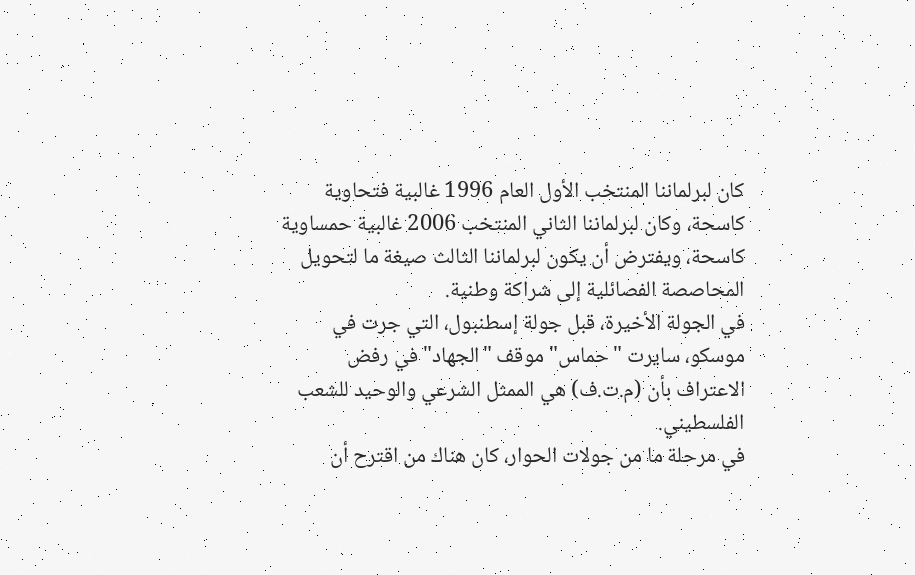كان لبرلماننا المنتخب الأول العام 1996 غالبية فتحاوية كاسحة، وكان لبرلماننا الثاني المنتخب 2006 غالبية حمساوية كاسحة، ويفترض أن يكون لبرلماننا الثالث صيغة ما لتحويل المحاصصة الفصائلية إلى شراكة وطنية.
في الجولة الأخيرة، قبل جولة إسطنبول، التي جرت في موسكو، سايرت "حماس" موقف "الجهاد" في رفض الاعتراف بأن (م.ت.ف) هي الممثل الشرعي والوحيد للشعب الفلسطيني.
في مرحلة ما من جولات الحوار، كان هناك من اقترح أن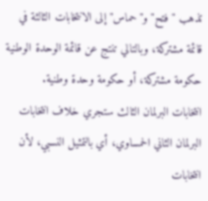تذهب "فتح" و"حماس" إلى الانتخابات الثالثة في قائمة مشتركة، وبالتالي تنتج عن قائمة الوحدة الوطنية حكومة مشتركة، أو حكومة وحدة وطنية.
انتخابات البرلمان الثالث ستجري خلاف انتخابات البرلمان الثاني الحمساوي، أي بالتمثيل النسبي، لأن انتخابات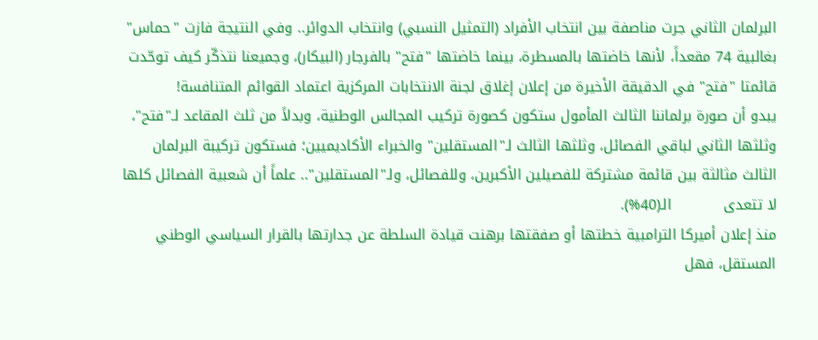البرلمان الثاني جرت مناصفة بين انتخاب الأفراد (التمثيل النسبي) وانتخاب الدوائر.. وفي النتيجة فازت "حماس" بغالبية 74 مقعداً، لأنها خاضتها بالمسطرة، بينما خاضتها "فتح" بالفرجار (البيكار)، وجميعنا نتذكّر كيف توحّدت قائمتا "فتح" في الدقيقة الأخيرة من إعلان إغلاق لجنة الانتخابات المركزية اعتماد القوائم المتنافسة!
يبدو أن صورة برلماننا الثالث المأمول ستكون كصورة تركيب المجالس الوطنية، وبدلاً من ثلث المقاعد لـ"فتح"، وثلثها الثاني لباقي الفصائل، وثلثها الثالث لـ"المستقلين" والخبراء الأكاديميين؛ فستكون تركيبة البرلمان الثالث مثالثة بين قائمة مشتركة للفصيلين الأكبرين، وللفصائل، ولـ"المستقلين".. علماً أن شعبية الفصائل كلها لا تتعدى           الـ(40%).
منذ إعلان أميركا الترامبية خطتها أو صفقتها برهنت قيادة السلطة عن جدارتها بالقرار السياسي الوطني المستقل، فهل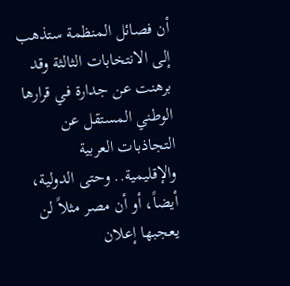أن فصائل المنظمة ستذهب إلى الانتخابات الثالثة وقد برهنت عن جدارة في قرارها الوطني المستقل عن التجاذبات العربية والإقليمية.. وحتى الدولية، أيضاً، أو أن مصر مثلاً لن يعجبها إعلان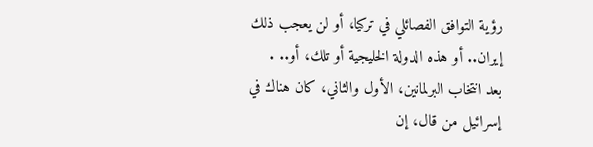رؤية التوافق الفصائلي في تركيا، أو لن يعجب ذلك إيران.. أو هذه الدولة الخليجية أو تلك، أو.. .
بعد انتخاب البرلمانين، الأول والثاني، كان هناك في إسرائيل من قال، إن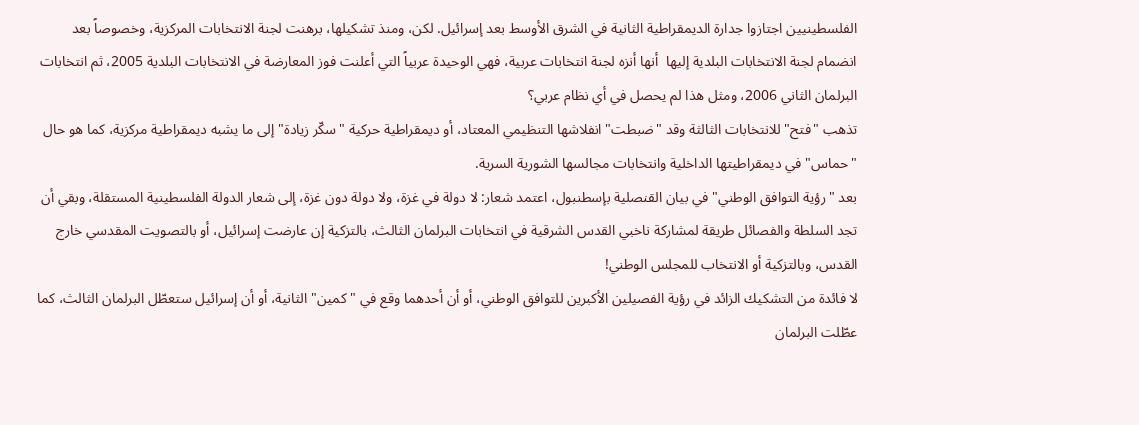الفلسطينيين اجتازوا جدارة الديمقراطية الثانية في الشرق الأوسط بعد إسرائيل. لكن، ومنذ تشكيلها، برهنت لجنة الانتخابات المركزية، وخصوصاً بعد انضمام لجنة الانتخابات البلدية إليها  أنها أنزه لجنة انتخابات عربية، فهي الوحيدة عربياً التي أعلنت فوز المعارضة في الانتخابات البلدية 2005، ثم انتخابات البرلمان الثاني 2006، ومثل هذا لم يحصل في أي نظام عربي؟
تذهب "فتح" للانتخابات الثالثة وقد "ضبطت" انفلاشها التنظيمي المعتاد، أو ديمقراطية حركية "سكّر زيادة" إلى ما يشبه ديمقراطية مركزية، كما هو حال "حماس" في ديمقراطيتها الداخلية وانتخابات مجالسها الشورية السرية.
بعد "رؤية التوافق الوطني" في بيان القنصلية بإسطنبول، اعتمد شعار: لا دولة في غزة، ولا دولة دون غزة، إلى شعار الدولة الفلسطينية المستقلة، وبقي أن تجد السلطة والفصائل طريقة لمشاركة ناخبي القدس الشرقية في انتخابات البرلمان الثالث، بالتزكية إن عارضت إسرائيل، أو بالتصويت المقدسي خارج القدس، وبالتزكية أو الانتخاب للمجلس الوطني!
لا فائدة من التشكيك الزائد في رؤية الفصيلين الأكبرين للتوافق الوطني، أو أن أحدهما وقع في "كمين" الثانية، أو أن إسرائيل ستعطّل البرلمان الثالث، كما عطّلت البرلمان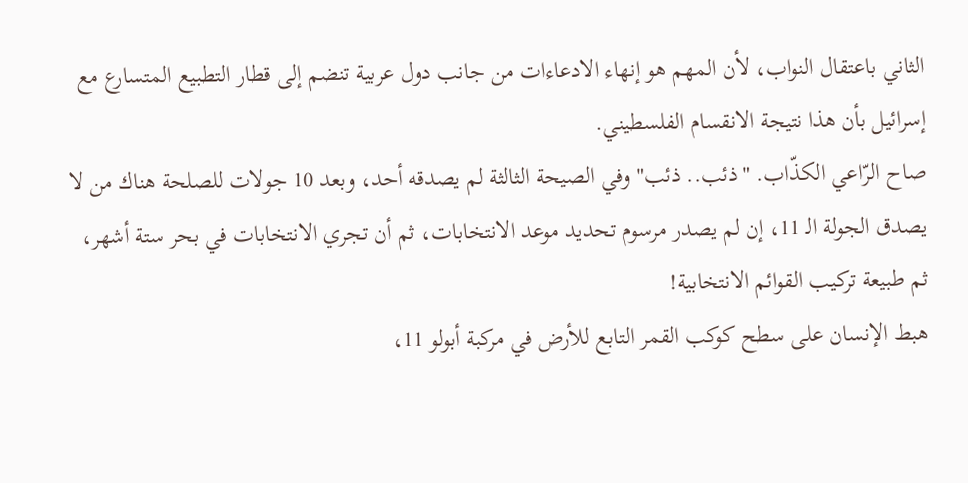الثاني باعتقال النواب، لأن المهم هو إنهاء الادعاءات من جانب دول عربية تنضم إلى قطار التطبيع المتسارع مع إسرائيل بأن هذا نتيجة الانقسام الفلسطيني.
صاح الرّاعي الكذّاب. "ذئب.. ذئب" وفي الصيحة الثالثة لم يصدقه أحد، وبعد 10 جولات للصلحة هناك من لا يصدق الجولة الـ 11، إن لم يصدر مرسوم تحديد موعد الانتخابات، ثم أن تجري الانتخابات في بحر ستة أشهر، ثم طبيعة تركيب القوائم الانتخابية!
هبط الإنسان على سطح كوكب القمر التابع للأرض في مركبة أبولو 11،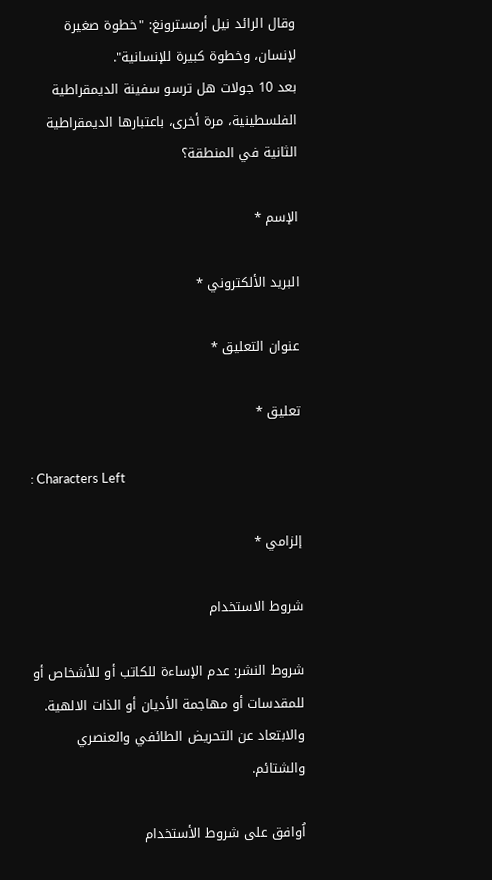وقال الرائد نيل أرمسترونغ: "خطوة صغيرة لإنسان، وخطوة كبيرة للإنسانية".
بعد 10 جولات هل ترسو سفينة الديمقراطية الفلسطينية، مرة أخرى، باعتبارها الديمقراطية الثانية في المنطقة؟

الإسم *

البريد الألكتروني *

عنوان التعليق *

تعليق *

: Characters Left

إلزامي *

شروط الاستخدام

شروط النشر: عدم الإساءة للكاتب أو للأشخاص أو للمقدسات أو مهاجمة الأديان أو الذات الالهية. والابتعاد عن التحريض الطائفي والعنصري والشتائم.

اُوافق على شروط الأستخدام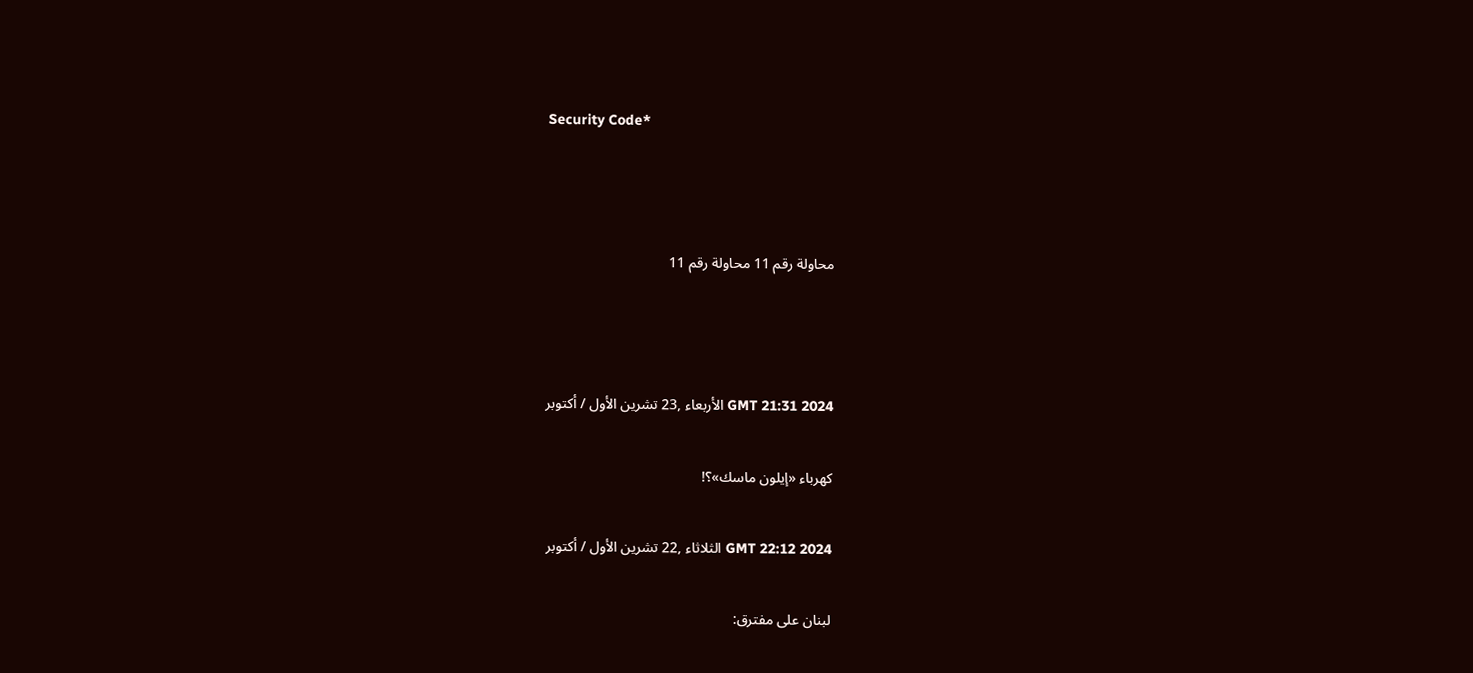Security Code*



محاولة رقم 11 محاولة رقم 11



GMT 21:31 2024 الأربعاء ,23 تشرين الأول / أكتوبر

كهرباء «إيلون ماسك»؟!

GMT 22:12 2024 الثلاثاء ,22 تشرين الأول / أكتوبر

لبنان على مفترق: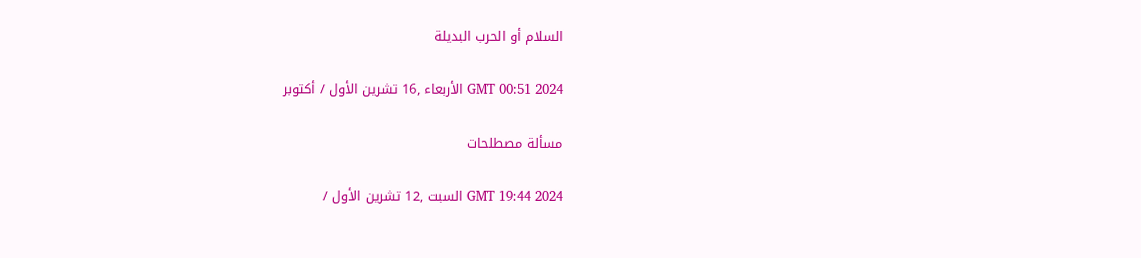السلام أو الحرب البديلة

GMT 00:51 2024 الأربعاء ,16 تشرين الأول / أكتوبر

مسألة مصطلحات

GMT 19:44 2024 السبت ,12 تشرين الأول /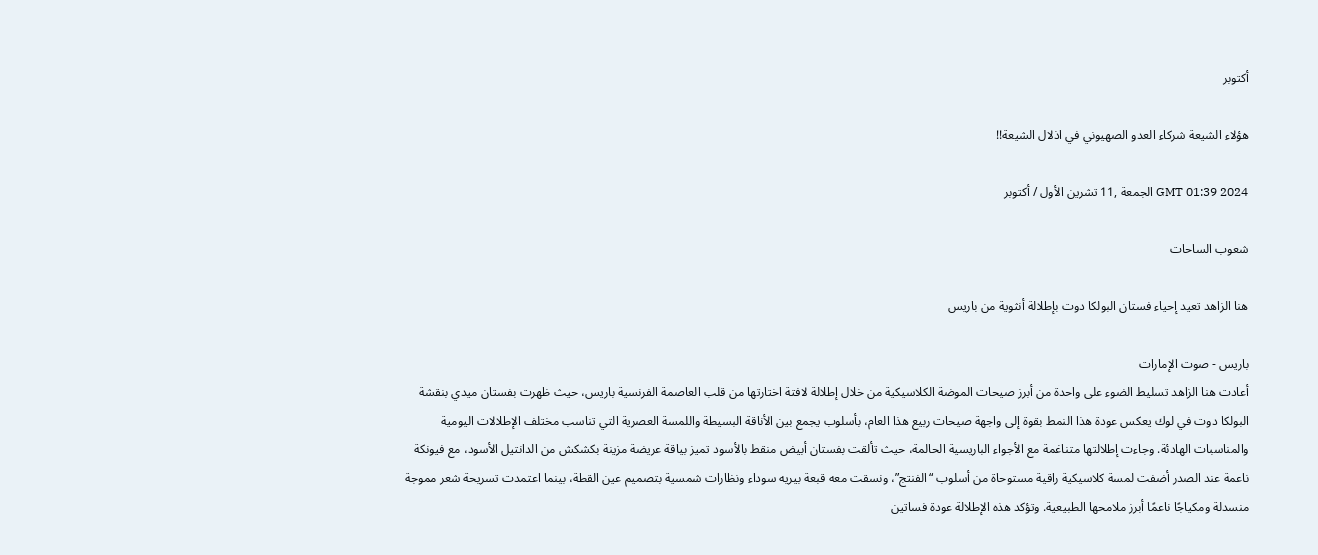أكتوبر

هؤلاء الشيعة شركاء العدو الصهيوني في اذلال الشيعة!!

GMT 01:39 2024 الجمعة ,11 تشرين الأول / أكتوبر

شعوب الساحات

هنا الزاهد تعيد إحياء فستان البولكا دوت بإطلالة أنثوية من باريس

باريس - صوت الإمارات
أعادت هنا الزاهد تسليط الضوء على واحدة من أبرز صيحات الموضة الكلاسيكية من خلال إطلالة لافتة اختارتها من قلب العاصمة الفرنسية باريس، حيث ظهرت بفستان ميدي بنقشة البولكا دوت في لوك يعكس عودة هذا النمط بقوة إلى واجهة صيحات ربيع هذا العام، بأسلوب يجمع بين الأناقة البسيطة واللمسة العصرية التي تناسب مختلف الإطلالات اليومية والمناسبات الهادئة. وجاءت إطلالتها متناغمة مع الأجواء الباريسية الحالمة، حيث تألقت بفستان أبيض منقط بالأسود تميز بياقة عريضة مزينة بكشكش من الدانتيل الأسود، مع فيونكة ناعمة عند الصدر أضفت لمسة كلاسيكية راقية مستوحاة من أسلوب “الفنتج”، ونسقت معه قبعة بيريه سوداء ونظارات شمسية بتصميم عين القطة، بينما اعتمدت تسريحة شعر مموجة منسدلة ومكياجًا ناعمًا أبرز ملامحها الطبيعية. وتؤكد هذه الإطلالة عودة فساتين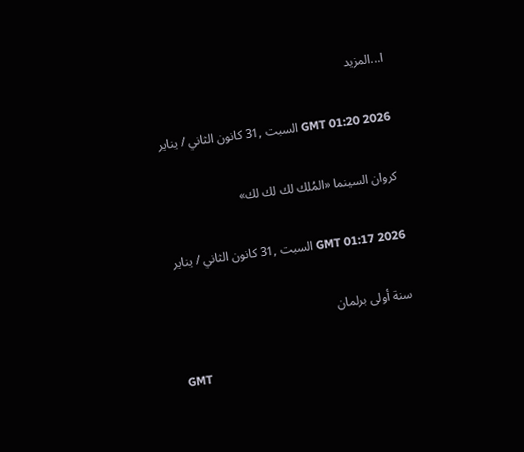ا...المزيد

GMT 01:20 2026 السبت ,31 كانون الثاني / يناير

كروان السينما «المُلك لك لك لك»

GMT 01:17 2026 السبت ,31 كانون الثاني / يناير

سنة أولى برلمان

GMT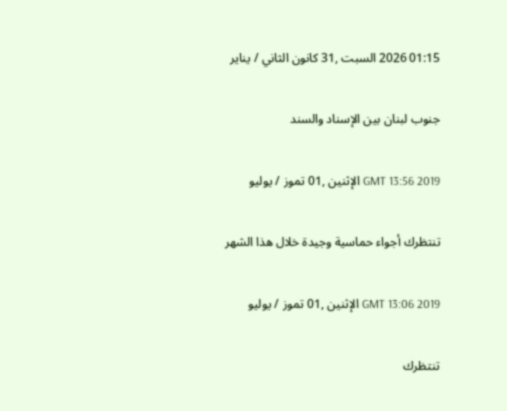01:15 2026 السبت ,31 كانون الثاني / يناير

جنوب لبنان بين الإسناد والسند

GMT 13:56 2019 الإثنين ,01 تموز / يوليو

تنتظرك أجواء حماسية وجيدة خلال هذا الشهر

GMT 13:06 2019 الإثنين ,01 تموز / يوليو

تنتظرك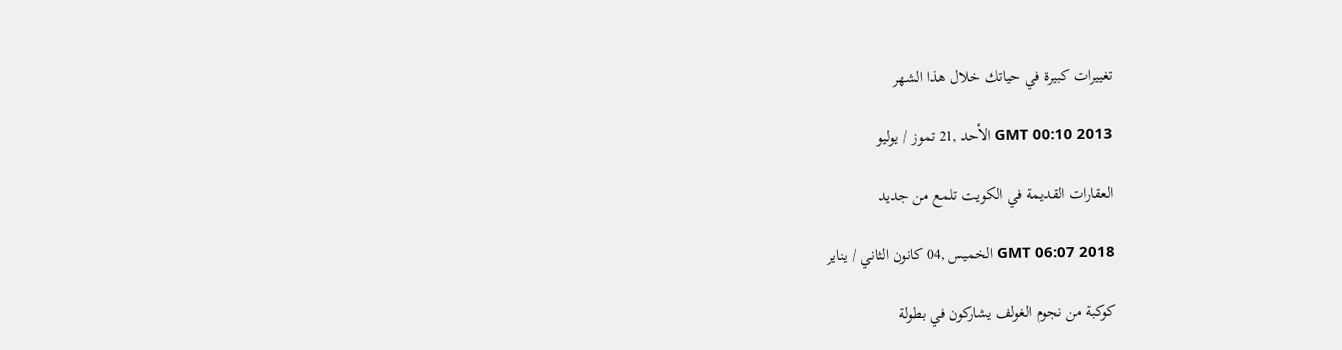تغييرات كبيرة في حياتك خلال هذا الشهر

GMT 00:10 2013 الأحد ,21 تموز / يوليو

العقارات القديمة في الكويت تلمع من جديد

GMT 06:07 2018 الخميس ,04 كانون الثاني / يناير

كوكبة من نجوم الغولف يشاركون في بطولة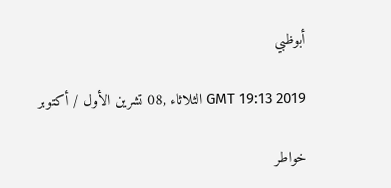أبوظبي

GMT 19:13 2019 الثلاثاء ,08 تشرين الأول / أكتوبر

خواطر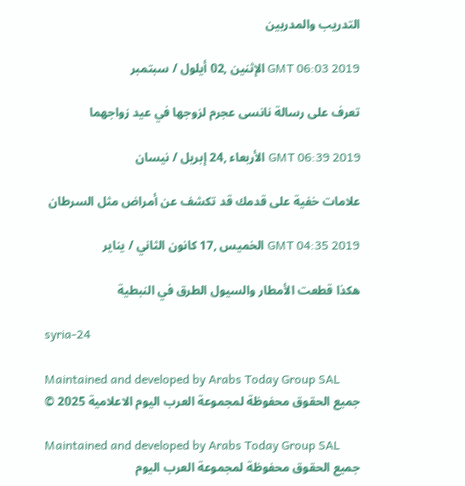التدريب والمدربين

GMT 06:03 2019 الإثنين ,02 أيلول / سبتمبر

تعرف على رسالة نانسى عجرم لزوجها في عيد زواجهما

GMT 06:39 2019 الأربعاء ,24 إبريل / نيسان

علامات خفية على قدمك قد تكشف عن أمراض مثل السرطان

GMT 04:35 2019 الخميس ,17 كانون الثاني / يناير

هكذا قطعت الأمطار والسيول الطرق في النبطية

syria-24

Maintained and developed by Arabs Today Group SAL
جميع الحقوق محفوظة لمجموعة العرب اليوم الاعلامية 2025 ©

Maintained and developed by Arabs Today Group SAL
جميع الحقوق محفوظة لمجموعة العرب اليوم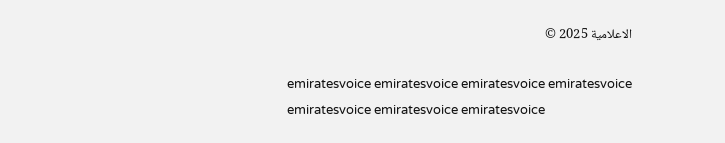الاعلامية 2025 ©

emiratesvoice emiratesvoice emiratesvoice emiratesvoice
emiratesvoice emiratesvoice emiratesvoice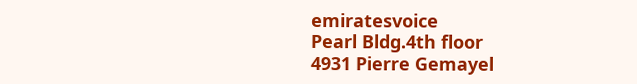emiratesvoice
Pearl Bldg.4th floor
4931 Pierre Gemayel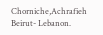Chorniche,Achrafieh
Beirut- Lebanon.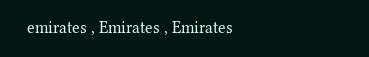emirates , Emirates , Emirates